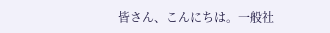皆さん、こんにちは。一般社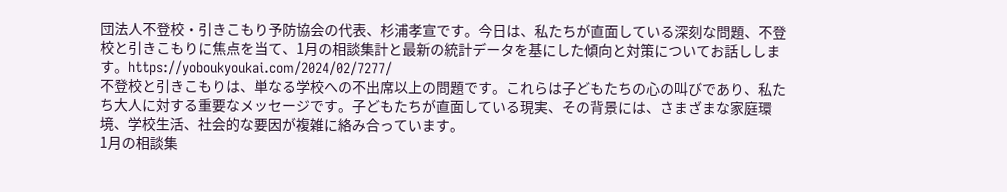団法人不登校・引きこもり予防協会の代表、杉浦孝宣です。今日は、私たちが直面している深刻な問題、不登校と引きこもりに焦点を当て、1月の相談集計と最新の統計データを基にした傾向と対策についてお話しします。https://yoboukyoukai.com/2024/02/7277/
不登校と引きこもりは、単なる学校への不出席以上の問題です。これらは子どもたちの心の叫びであり、私たち大人に対する重要なメッセージです。子どもたちが直面している現実、その背景には、さまざまな家庭環境、学校生活、社会的な要因が複雑に絡み合っています。
1月の相談集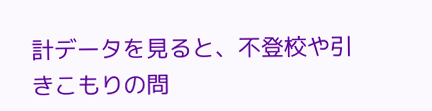計データを見ると、不登校や引きこもりの問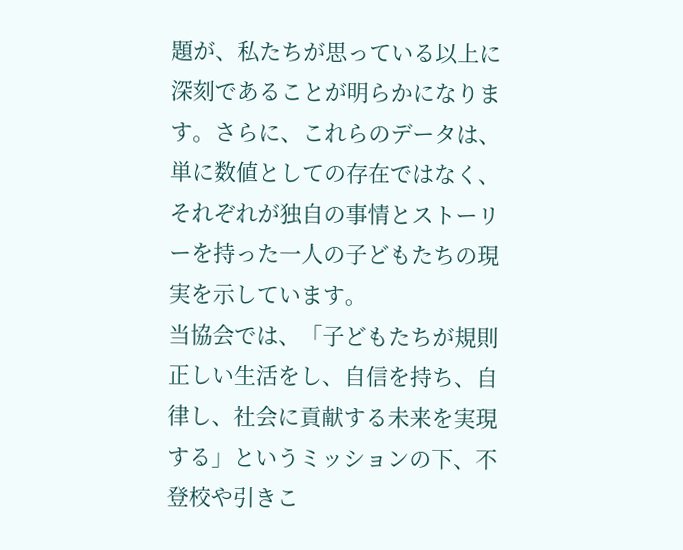題が、私たちが思っている以上に深刻であることが明らかになります。さらに、これらのデータは、単に数値としての存在ではなく、それぞれが独自の事情とストーリーを持った一人の子どもたちの現実を示しています。
当協会では、「子どもたちが規則正しい生活をし、自信を持ち、自律し、社会に貢献する未来を実現する」というミッションの下、不登校や引きこ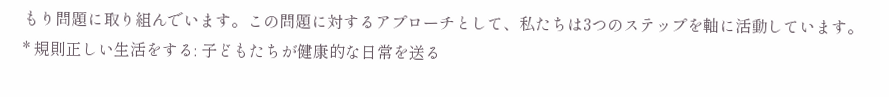もり問題に取り組んでいます。この問題に対するアプローチとして、私たちは3つのステップを軸に活動しています。
* 規則正しい生活をする: 子どもたちが健康的な日常を送る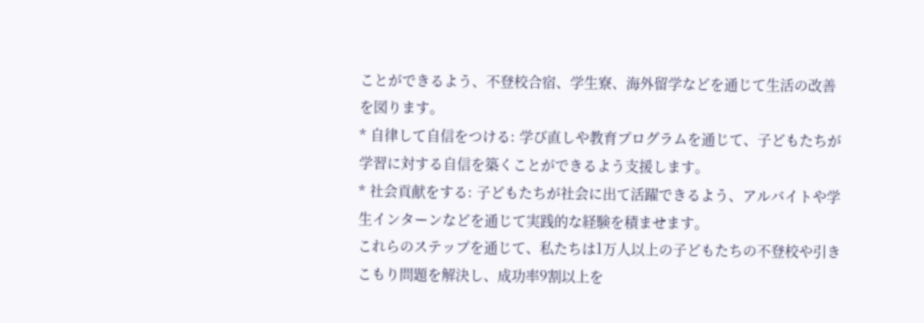ことができるよう、不登校合宿、学生寮、海外留学などを通じて生活の改善を図ります。
* 自律して自信をつける: 学び直しや教育プログラムを通じて、子どもたちが学習に対する自信を築くことができるよう支援します。
* 社会貢献をする: 子どもたちが社会に出て活躍できるよう、アルバイトや学生インターンなどを通じて実践的な経験を積ませます。
これらのステップを通じて、私たちは1万人以上の子どもたちの不登校や引きこもり問題を解決し、成功率9割以上を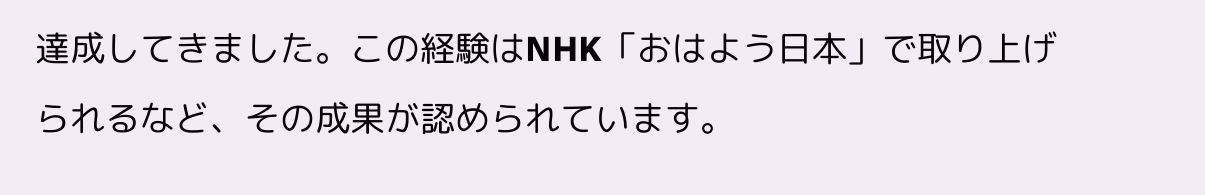達成してきました。この経験はNHK「おはよう日本」で取り上げられるなど、その成果が認められています。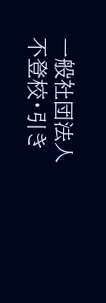一般社団法人不登校・引き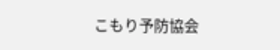こもり予防協会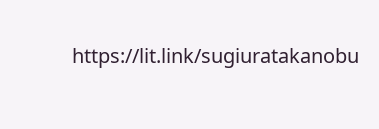https://lit.link/sugiuratakanobu